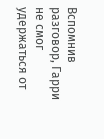Вспомнив разговор, Гарри не смог удержаться от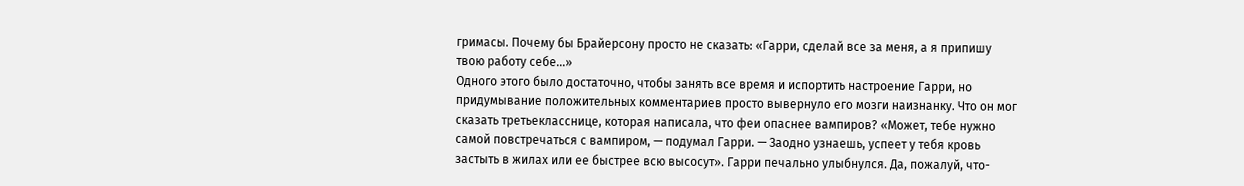гримасы. Почему бы Брайерсону просто не сказать: «Гарри, сделай все за меня, а я припишу твою работу себе...»
Одного этого было достаточно, чтобы занять все время и испортить настроение Гарри, но придумывание положительных комментариев просто вывернуло его мозги наизнанку. Что он мог сказать третьекласснице, которая написала, что феи опаснее вампиров? «Может, тебе нужно самой повстречаться с вампиром, — подумал Гарри. — Заодно узнаешь, успеет у тебя кровь застыть в жилах или ее быстрее всю высосут». Гарри печально улыбнулся. Да, пожалуй, что-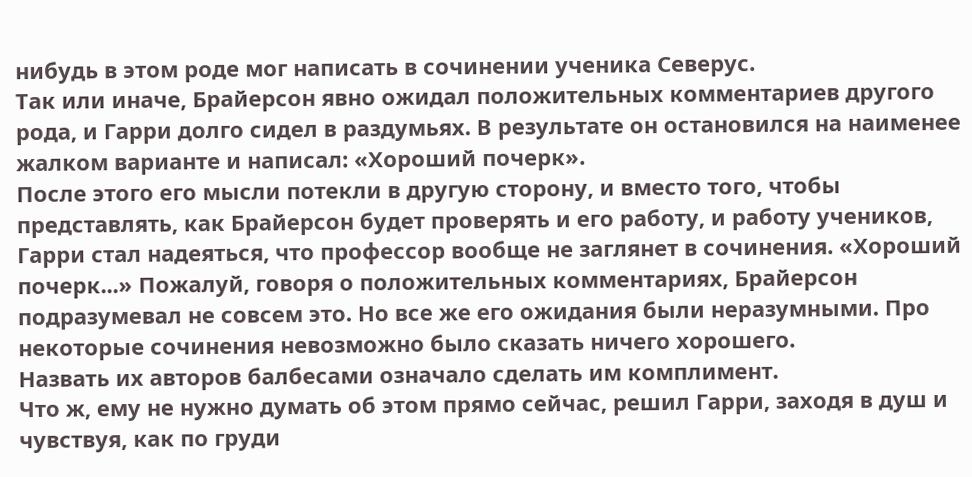нибудь в этом роде мог написать в сочинении ученика Северус.
Так или иначе, Брайерсон явно ожидал положительных комментариев другого рода, и Гарри долго сидел в раздумьях. В результате он остановился на наименее жалком варианте и написал: «Хороший почерк».
После этого его мысли потекли в другую сторону, и вместо того, чтобы представлять, как Брайерсон будет проверять и его работу, и работу учеников, Гарри стал надеяться, что профессор вообще не заглянет в сочинения. «Хороший почерк...» Пожалуй, говоря о положительных комментариях, Брайерсон подразумевал не совсем это. Но все же его ожидания были неразумными. Про некоторые сочинения невозможно было сказать ничего хорошего.
Назвать их авторов балбесами означало сделать им комплимент.
Что ж, ему не нужно думать об этом прямо сейчас, решил Гарри, заходя в душ и чувствуя, как по груди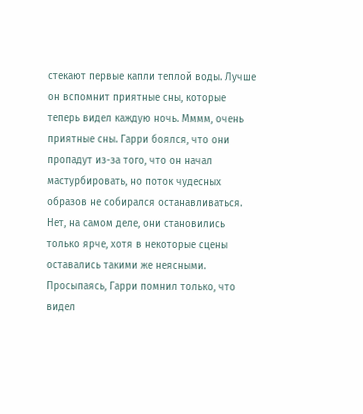стекают первые капли теплой воды. Лучше он вспомнит приятные сны, которые теперь видел каждую ночь. Мммм, очень приятные сны. Гарри боялся, что они пропадут из-за того, что он начал мастурбировать, но поток чудесных образов не собирался останавливаться. Нет, на самом деле, они становились только ярче, хотя в некоторые сцены оставались такими же неясными. Просыпаясь, Гарри помнил только, что видел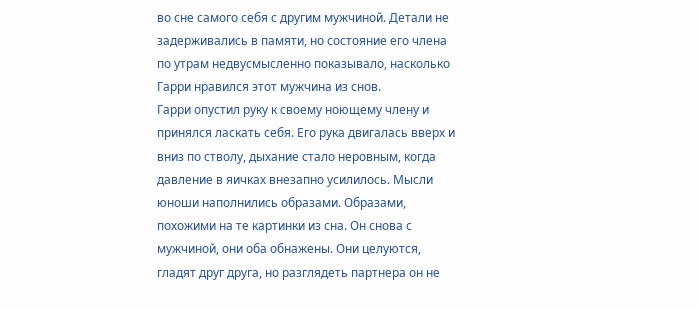во сне самого себя с другим мужчиной. Детали не задерживались в памяти, но состояние его члена по утрам недвусмысленно показывало, насколько Гарри нравился этот мужчина из снов.
Гарри опустил руку к своему ноющему члену и принялся ласкать себя. Его рука двигалась вверх и вниз по стволу, дыхание стало неровным, когда давление в яичках внезапно усилилось. Мысли юноши наполнились образами. Образами, похожими на те картинки из сна. Он снова с мужчиной, они оба обнажены. Они целуются, гладят друг друга, но разглядеть партнера он не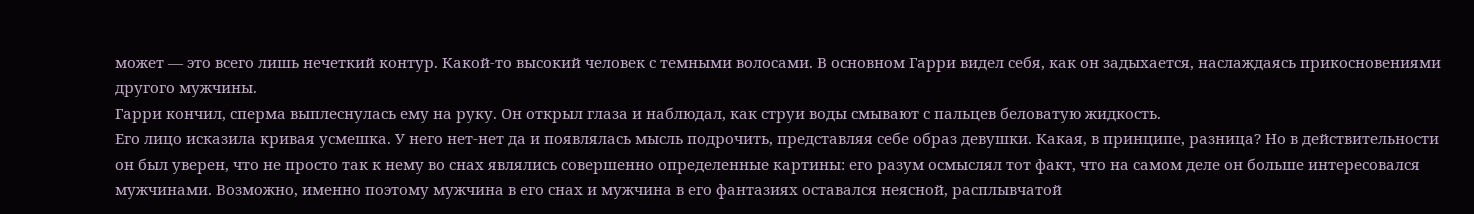может — это всего лишь нечеткий контур. Какой-то высокий человек с темными волосами. В основном Гарри видел себя, как он задыхается, наслаждаясь прикосновениями другого мужчины.
Гарри кончил, сперма выплеснулась ему на руку. Он открыл глаза и наблюдал, как струи воды смывают с пальцев беловатую жидкость.
Его лицо исказила кривая усмешка. У него нет-нет да и появлялась мысль подрочить, представляя себе образ девушки. Какая, в принципе, разница? Но в действительности он был уверен, что не просто так к нему во снах являлись совершенно определенные картины: его разум осмыслял тот факт, что на самом деле он больше интересовался мужчинами. Возможно, именно поэтому мужчина в его снах и мужчина в его фантазиях оставался неясной, расплывчатой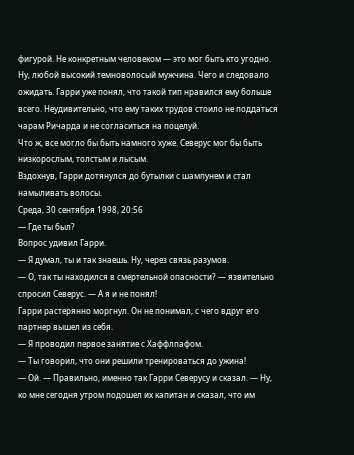фигурой. Не конкретным человеком — это мог быть кто угодно. Ну, любой высокий темноволосый мужчина. Чего и следовало ожидать. Гарри уже понял, что такой тип нравился ему больше всего. Неудивительно, что ему таких трудов стоило не поддаться чарам Ричарда и не согласиться на поцелуй.
Что ж, все могло бы быть намного хуже. Северус мог бы быть низкорослым, толстым и лысым.
Вздохнув, Гарри дотянулся до бутылки с шампунем и стал намыливать волосы.
Среда, 30 сентября 1998, 20:56
— Где ты был?
Вопрос удивил Гарри.
— Я думал, ты и так знаешь. Ну, через связь разумов.
— О, так ты находился в смертельной опасности? — язвительно спросил Северус. — А я и не понял!
Гарри растерянно моргнул. Он не понимал, с чего вдруг его партнер вышел из себя.
— Я проводил первое занятие с Хаффлпафом.
— Ты говорил, что они решили тренироваться до ужина!
— Ой. — Правильно, именно так Гарри Северусу и сказал. — Ну, ко мне сегодня утром подошел их капитан и сказал, что им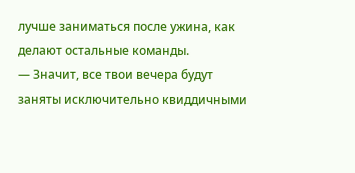лучше заниматься после ужина, как делают остальные команды.
— Значит, все твои вечера будут заняты исключительно квиддичными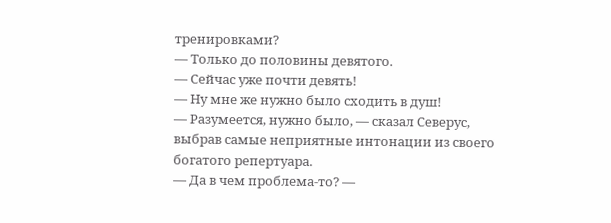тренировками?
— Только до половины девятого.
— Сейчас уже почти девять!
— Ну мне же нужно было сходить в душ!
— Разумеется, нужно было, — сказал Северус, выбрав самые неприятные интонации из своего богатого репертуара.
— Да в чем проблема-то? —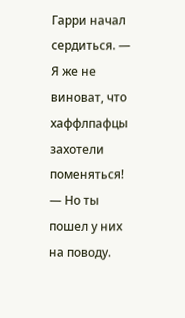Гарри начал сердиться. — Я же не виноват, что хаффлпафцы захотели поменяться!
— Но ты пошел у них на поводу.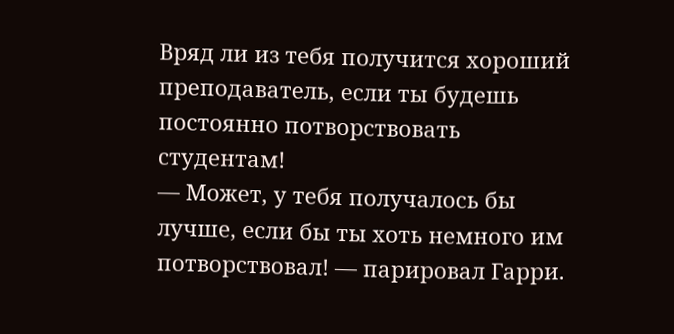Вряд ли из тебя получится хороший преподаватель, если ты будешь постоянно потворствовать студентам!
— Может, у тебя получалось бы лучше, если бы ты хоть немного им потворствовал! — парировал Гарри.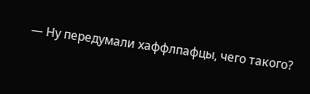— Ну передумали хаффлпафцы, чего такого?